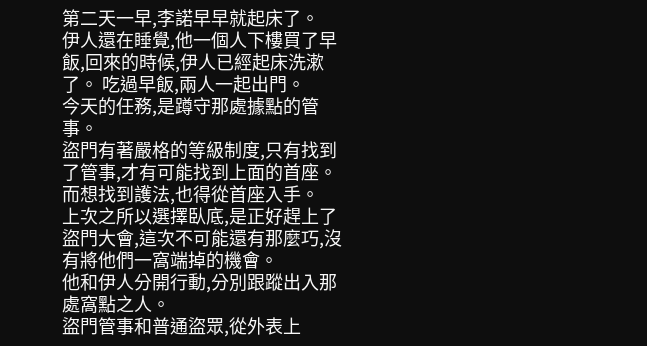第二天一早,李諾早早就起床了。
伊人還在睡覺,他一個人下樓買了早飯,回來的時候,伊人已經起床洗漱了。 吃過早飯,兩人一起出門。
今天的任務,是蹲守那處據點的管事。
盜門有著嚴格的等級制度,只有找到了管事,才有可能找到上面的首座。
而想找到護法,也得從首座入手。
上次之所以選擇臥底,是正好趕上了盜門大會,這次不可能還有那麼巧,沒有將他們一窩端掉的機會。
他和伊人分開行動,分別跟蹤出入那處窩點之人。
盜門管事和普通盜眾,從外表上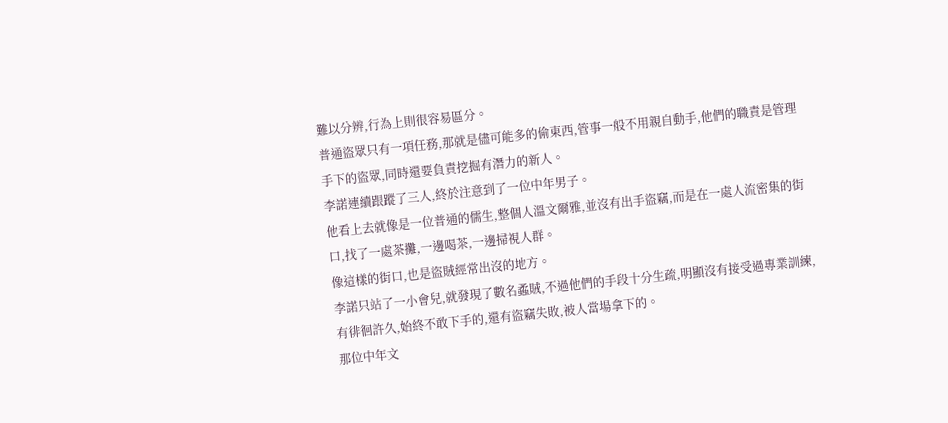難以分辨,行為上則很容易區分。
普通盜眾只有一項任務,那就是儘可能多的偷東西,管事一般不用親自動手,他們的職責是管理手下的盜眾,同時還要負責挖掘有潛力的新人。
李諾連續跟蹤了三人,終於注意到了一位中年男子。
他看上去就像是一位普通的儒生,整個人溫文爾雅,並沒有出手盜竊,而是在一處人流密集的街口,找了一處茶攤,一邊喝茶,一邊掃視人群。
像這樣的街口,也是盜賊經常出沒的地方。
李諾只站了一小會兒,就發現了數名蟊賊,不過他們的手段十分生疏,明顯沒有接受過專業訓練,有徘徊許久,始終不敢下手的,還有盜竊失敗,被人當場拿下的。
那位中年文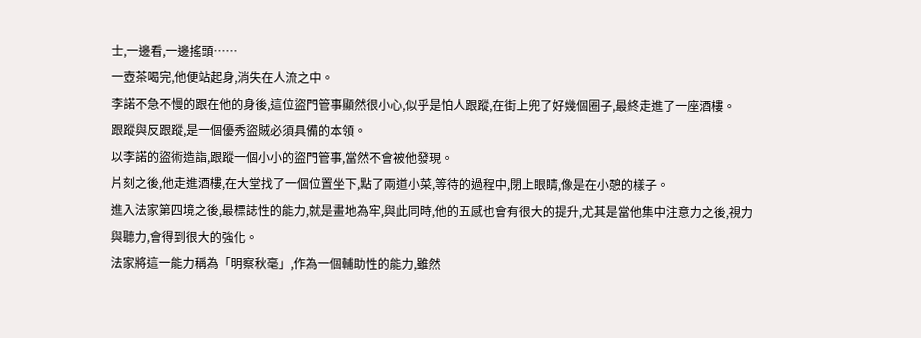士,一邊看,一邊搖頭……
一壺茶喝完,他便站起身,消失在人流之中。
李諾不急不慢的跟在他的身後,這位盜門管事顯然很小心,似乎是怕人跟蹤,在街上兜了好幾個圈子,最終走進了一座酒樓。
跟蹤與反跟蹤,是一個優秀盜賊必須具備的本領。
以李諾的盜術造詣,跟蹤一個小小的盜門管事,當然不會被他發現。
片刻之後,他走進酒樓,在大堂找了一個位置坐下,點了兩道小菜,等待的過程中,閉上眼睛,像是在小憩的樣子。
進入法家第四境之後,最標誌性的能力,就是畫地為牢,與此同時,他的五感也會有很大的提升,尤其是當他集中注意力之後,視力與聽力,會得到很大的強化。
法家將這一能力稱為「明察秋毫」,作為一個輔助性的能力,雖然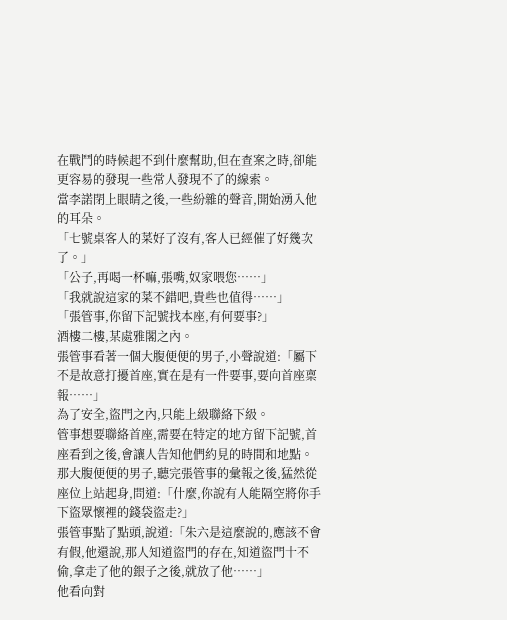在戰鬥的時候起不到什麼幫助,但在查案之時,卻能更容易的發現一些常人發現不了的線索。
當李諾閉上眼睛之後,一些紛雜的聲音,開始湧入他的耳朵。
「七號桌客人的菜好了沒有,客人已經催了好幾次了。」
「公子,再喝一杯嘛,張嘴,奴家喂您……」
「我就說這家的菜不錯吧,貴些也值得……」
「張管事,你留下記號找本座,有何要事?」
酒樓二樓,某處雅閣之內。
張管事看著一個大腹便便的男子,小聲說道:「屬下不是故意打擾首座,實在是有一件要事,要向首座稟報……」
為了安全,盜門之內,只能上級聯絡下級。
管事想要聯絡首座,需要在特定的地方留下記號,首座看到之後,會讓人告知他們約見的時間和地點。
那大腹便便的男子,聽完張管事的彙報之後,猛然從座位上站起身,問道:「什麼,你說有人能隔空將你手下盜眾懷裡的錢袋盜走?」
張管事點了點頭,說道:「朱六是這麼說的,應該不會有假,他還說,那人知道盜門的存在,知道盜門十不偷,拿走了他的銀子之後,就放了他……」
他看向對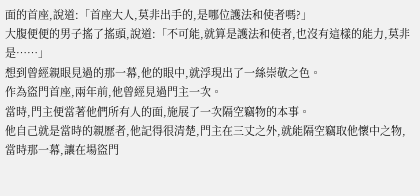面的首座,說道:「首座大人,莫非出手的,是哪位護法和使者嗎?」
大腹便便的男子搖了搖頭,說道:「不可能,就算是護法和使者,也沒有這樣的能力,莫非是……」
想到曾經親眼見過的那一幕,他的眼中,就浮現出了一絲崇敬之色。
作為盜門首座,兩年前,他曾經見過門主一次。
當時,門主便當著他們所有人的面,施展了一次隔空竊物的本事。
他自己就是當時的親歷者,他記得很清楚,門主在三丈之外,就能隔空竊取他懷中之物,當時那一幕,讓在場盜門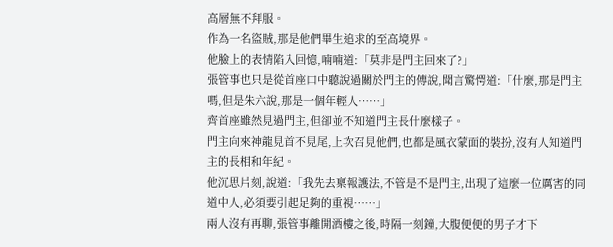高層無不拜服。
作為一名盜賊,那是他們畢生追求的至高境界。
他臉上的表情陷入回憶,喃喃道:「莫非是門主回來了?」
張管事也只是從首座口中聽說過關於門主的傳說,聞言驚愕道:「什麼,那是門主嗎,但是朱六說,那是一個年輕人……」
齊首座雖然見過門主,但卻並不知道門主長什麼樣子。
門主向來神龍見首不見尾,上次召見他們,也都是風衣蒙面的裝扮,沒有人知道門主的長相和年紀。
他沉思片刻,說道:「我先去稟報護法,不管是不是門主,出現了這麼一位厲害的同道中人,必須要引起足夠的重視……」
兩人沒有再聊,張管事離開酒樓之後,時隔一刻鐘,大腹便便的男子才下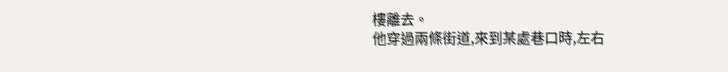樓離去。
他穿過兩條街道,來到某處巷口時,左右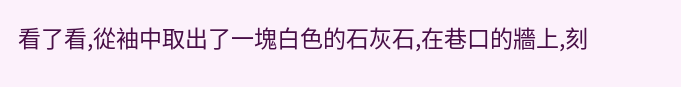看了看,從袖中取出了一塊白色的石灰石,在巷口的牆上,刻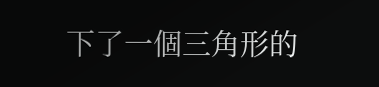下了一個三角形的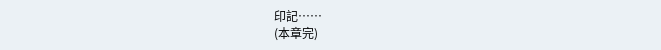印記……
(本章完)